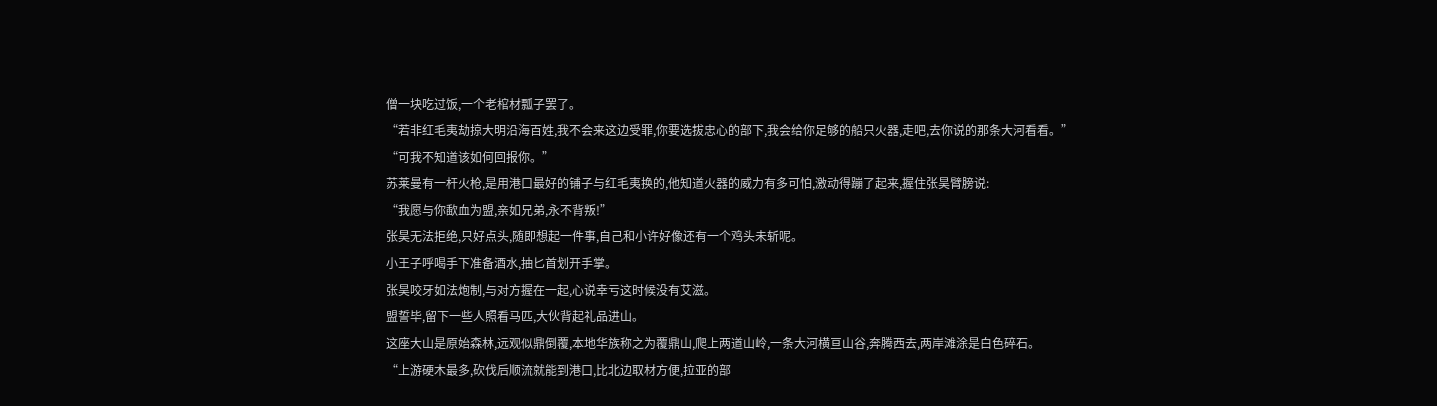僧一块吃过饭,一个老棺材瓢子罢了。
“若非红毛夷劫掠大明沿海百姓,我不会来这边受罪,你要选拔忠心的部下,我会给你足够的船只火器,走吧,去你说的那条大河看看。”
“可我不知道该如何回报你。”
苏莱曼有一杆火枪,是用港口最好的铺子与红毛夷换的,他知道火器的威力有多可怕,激动得蹦了起来,握住张昊臂膀说:
“我愿与你歃血为盟,亲如兄弟,永不背叛!”
张昊无法拒绝,只好点头,随即想起一件事,自己和小许好像还有一个鸡头未斩呢。
小王子呼喝手下准备酒水,抽匕首划开手掌。
张昊咬牙如法炮制,与对方握在一起,心说幸亏这时候没有艾滋。
盟誓毕,留下一些人照看马匹,大伙背起礼品进山。
这座大山是原始森林,远观似鼎倒覆,本地华族称之为覆鼎山,爬上两道山岭,一条大河横亘山谷,奔腾西去,两岸滩涂是白色碎石。
“上游硬木最多,砍伐后顺流就能到港口,比北边取材方便,拉亚的部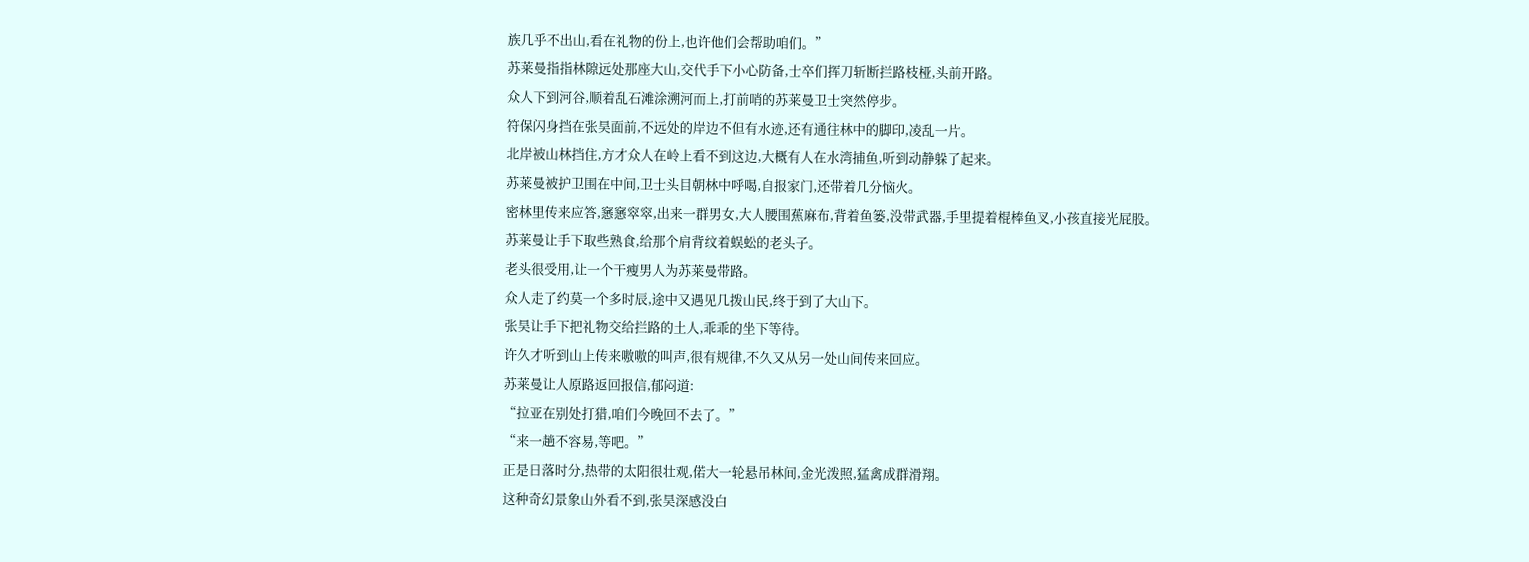族几乎不出山,看在礼物的份上,也许他们会帮助咱们。”
苏莱曼指指林隙远处那座大山,交代手下小心防备,士卒们挥刀斩断拦路枝桠,头前开路。
众人下到河谷,顺着乱石滩涂溯河而上,打前哨的苏莱曼卫士突然停步。
符保闪身挡在张昊面前,不远处的岸边不但有水迹,还有通往林中的脚印,凌乱一片。
北岸被山林挡住,方才众人在岭上看不到这边,大概有人在水湾捕鱼,听到动静躲了起来。
苏莱曼被护卫围在中间,卫士头目朝林中呼喝,自报家门,还带着几分恼火。
密林里传来应答,窸窸窣窣,出来一群男女,大人腰围蕉麻布,背着鱼篓,没带武器,手里提着棍棒鱼叉,小孩直接光屁股。
苏莱曼让手下取些熟食,给那个肩背纹着蜈蚣的老头子。
老头很受用,让一个干瘦男人为苏莱曼带路。
众人走了约莫一个多时辰,途中又遇见几拨山民,终于到了大山下。
张昊让手下把礼物交给拦路的土人,乖乖的坐下等待。
许久才听到山上传来嗷嗷的叫声,很有规律,不久又从另一处山间传来回应。
苏莱曼让人原路返回报信,郁闷道:
“拉亚在别处打猎,咱们今晚回不去了。”
“来一趟不容易,等吧。”
正是日落时分,热带的太阳很壮观,偌大一轮悬吊林间,金光泼照,猛禽成群滑翔。
这种奇幻景象山外看不到,张昊深感没白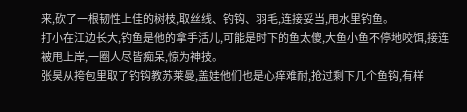来,砍了一根韧性上佳的树枝,取丝线、钓钩、羽毛,连接妥当,甩水里钓鱼。
打小在江边长大,钓鱼是他的拿手活儿,可能是时下的鱼太傻,大鱼小鱼不停地咬饵,接连被甩上岸,一圈人尽皆痴呆,惊为神技。
张昊从挎包里取了钓钩教苏莱曼,盖娃他们也是心痒难耐,抢过剩下几个鱼钩,有样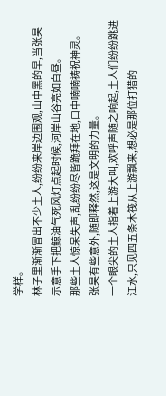学样。
林子里渐渐冒出不少土人,纷纷来岸边围观,山中黑的早,当张昊示意手下把鲸油气死风灯点起时候,河岸山谷亮如白昼。
那些土人惊呆失声,乱纷纷尽皆跪拜在地,口中喃喃祷祝神灵。
张昊有些意外,随即释然,这是文明的力量。
一个眼尖的土人指着上游大叫,欢呼声随之响起,土人们纷纷跳进江水,只见四五条木筏从上游飘来,想必是那位打猎的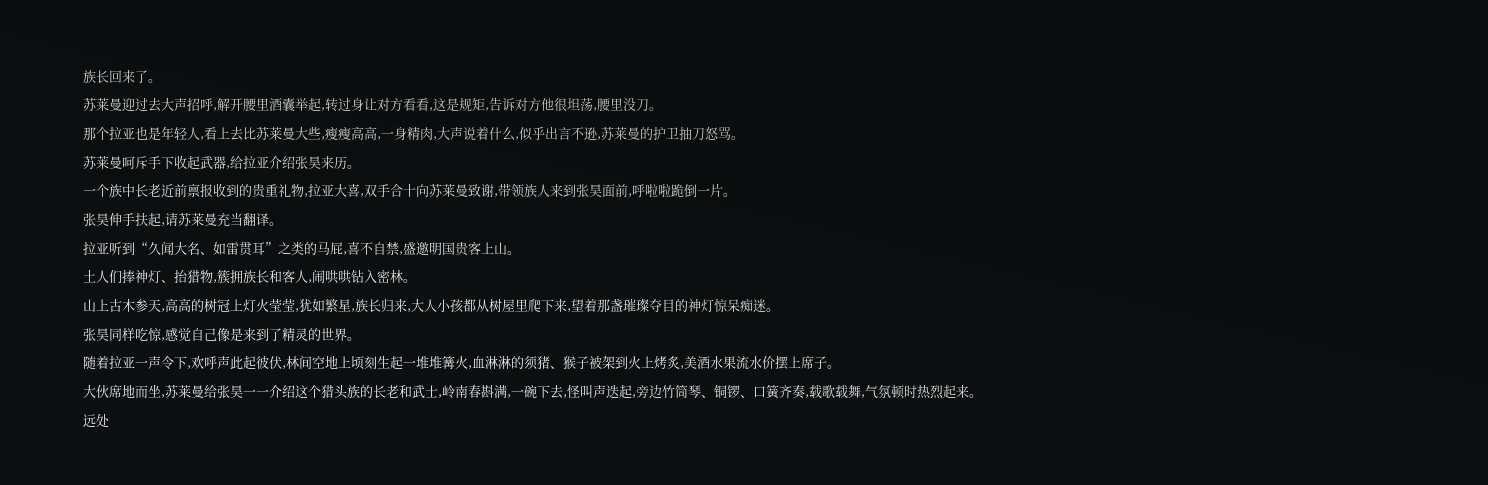族长回来了。
苏莱曼迎过去大声招呼,解开腰里酒囊举起,转过身让对方看看,这是规矩,告诉对方他很坦荡,腰里没刀。
那个拉亚也是年轻人,看上去比苏莱曼大些,瘦瘦高高,一身精肉,大声说着什么,似乎出言不逊,苏莱曼的护卫抽刀怒骂。
苏莱曼呵斥手下收起武器,给拉亚介绍张昊来历。
一个族中长老近前禀报收到的贵重礼物,拉亚大喜,双手合十向苏莱曼致谢,带领族人来到张昊面前,呼啦啦跪倒一片。
张昊伸手扶起,请苏莱曼充当翻译。
拉亚听到“久闻大名、如雷贯耳”之类的马屁,喜不自禁,盛邀明国贵客上山。
土人们捧神灯、抬猎物,簇拥族长和客人,闹哄哄钻入密林。
山上古木参天,高高的树冠上灯火莹莹,犹如繁星,族长归来,大人小孩都从树屋里爬下来,望着那盏璀璨夺目的神灯惊呆痴迷。
张昊同样吃惊,感觉自己像是来到了精灵的世界。
随着拉亚一声令下,欢呼声此起彼伏,林间空地上顷刻生起一堆堆篝火,血淋淋的须猪、猴子被架到火上烤炙,美酒水果流水价摆上席子。
大伙席地而坐,苏莱曼给张昊一一介绍这个猎头族的长老和武士,岭南春斟满,一碗下去,怪叫声迭起,旁边竹筒琴、铜锣、口簧齐奏,载歌载舞,气氛顿时热烈起来。
远处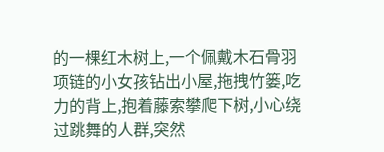的一棵红木树上,一个佩戴木石骨羽项链的小女孩钻出小屋,拖拽竹篓,吃力的背上,抱着藤索攀爬下树,小心绕过跳舞的人群,突然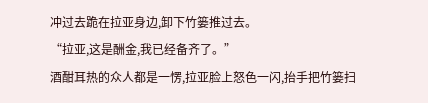冲过去跪在拉亚身边,卸下竹篓推过去。
“拉亚,这是酬金,我已经备齐了。”
酒酣耳热的众人都是一愣,拉亚脸上怒色一闪,抬手把竹篓扫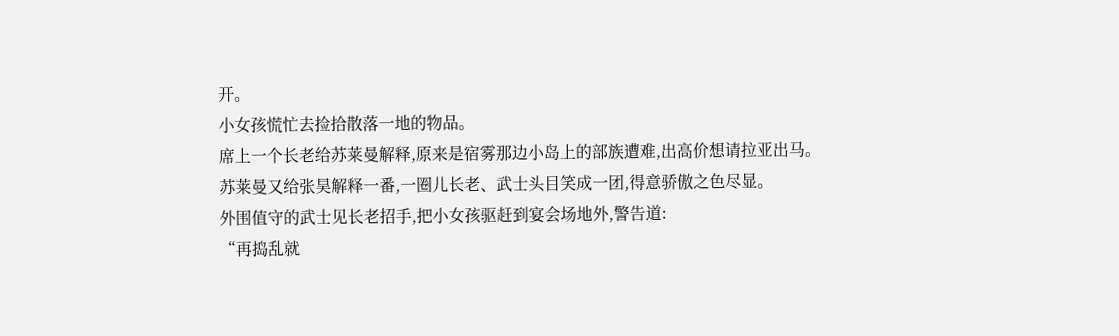开。
小女孩慌忙去捡拾散落一地的物品。
席上一个长老给苏莱曼解释,原来是宿雾那边小岛上的部族遭难,出高价想请拉亚出马。
苏莱曼又给张昊解释一番,一圈儿长老、武士头目笑成一团,得意骄傲之色尽显。
外围值守的武士见长老招手,把小女孩驱赶到宴会场地外,警告道:
“再捣乱就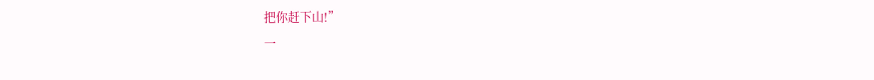把你赶下山!”
一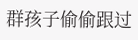群孩子偷偷跟过